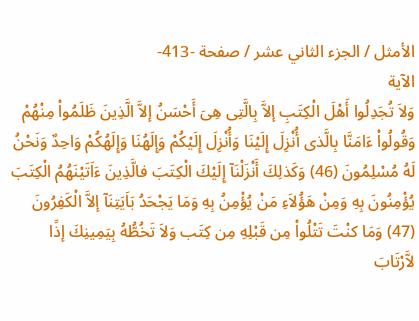الأمثل / الجزء الثاني عشر / صفحة -413-
الآية
وَلاَ تُجَدِلُوا أَهْلَ الْكِتَبِ إلاَّ بِالَّتِى هِىَ أَحْسَنُ إلاَّ الَّذِينَ ظَلَمُواْ مِنْهُمْ وَقُولُواْ ءَامَنَّا بِالَّذى أُنْزِلَ إِلَيْنَا وَأُنْزِلَ إِلَيْكُمْ وَإِلَهُنَا وَإِلَهُكُمْ وَاحِدٌ وَنَحْنُ لَهُ مُسْلِمُونَ (46) وَكَذلِكَ أَنْزَلْنَآ إِلَيْكَ الْكِتَبَ فالَّذِينَ ءَاَتَيْنَهُمُ الْكِتَبَ يُؤْمِنُونَ بِهِ وَمِنْ هَؤُلاَءِ مَنْ يُؤْمِنُ بِهِ وَمَا يَجْحَدُ بَاَيَتِنَآ إلاَّ الْكَفِرُونَ (47) وَمَا كنْتَ تَتْلُواْ مِن قَبْلِهِ مِن كِتَب وَلاَ تَخُطُّهُ بِيَمِينِكَ إذًا لاَّرْتَابَ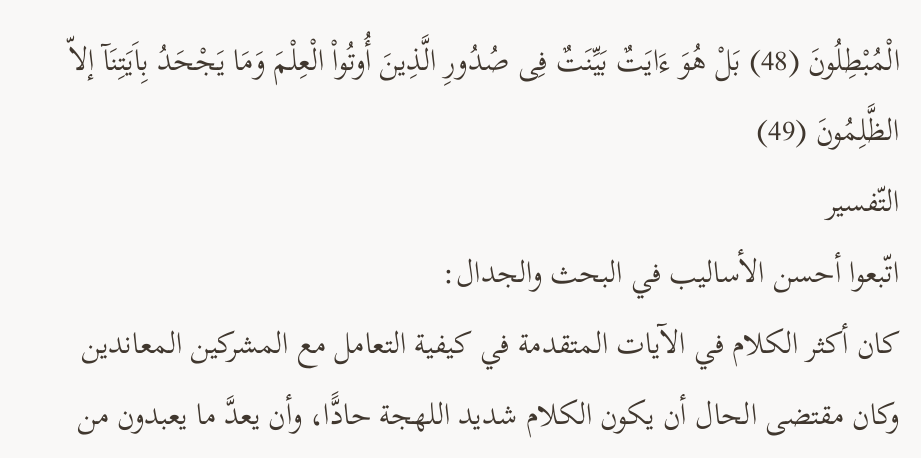الْمُبْطِلُونَ (48) بَلْ هُوَ ءَايَتٌ بَيِّنَتٌ فِى صُدُورِ الَّذِينَ أُوتُواْ الْعِلْمَ وَمَا يَجْحَدُ بِاَيَتِنَآ إلاّ الظَّلِمُونَ (49)
التّفسير
اتّبعوا أحسن الأساليب في البحث والجدال:
كان أكثر الكلام في الآيات المتقدمة في كيفية التعامل مع المشركين المعاندين وكان مقتضى الحال أن يكون الكلام شديد اللهجة حادًّا، وأن يعدَّ ما يعبدون من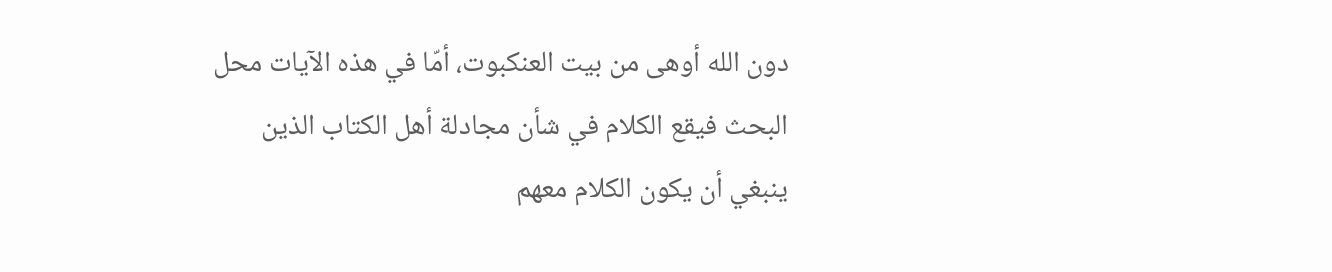دون الله أوهى من بيت العنكبوت، أمّا في هذه الآيات محل البحث فيقع الكلام في شأن مجادلة أهل الكتاب الذين ينبغي أن يكون الكلام معهم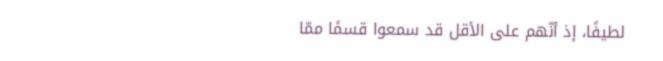لطيفًا، إذ أنّهم على الأقل قد سمعوا قسمًا ممّا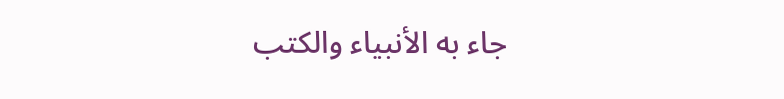جاء به الأنبياء والكتب